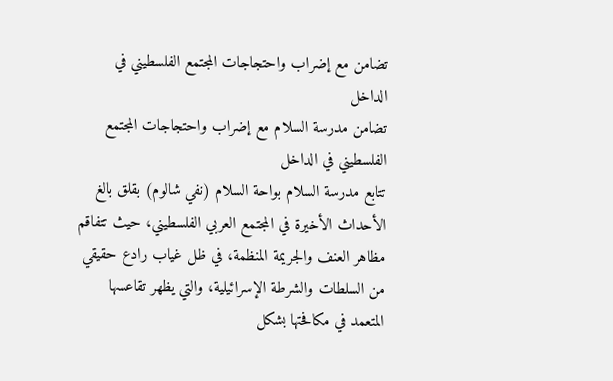تضامن مع إضراب واحتجاجات المجتمع الفلسطيني في الداخل
تضامن مدرسة السلام مع إضراب واحتجاجات المجتمع الفلسطيني في الداخل
تتابع مدرسة السلام بواحة السلام (نفي شالوم) بقلق بالغ الأحداث الأخيرة في المجتمع العربي الفلسطيني، حيث تتفاقم مظاهر العنف والجريمة المنظمة، في ظل غياب رادع حقيقي من السلطات والشرطة الإسرائيلية، والتي يظهر تقاعسها المتعمد في مكافحتها بشكل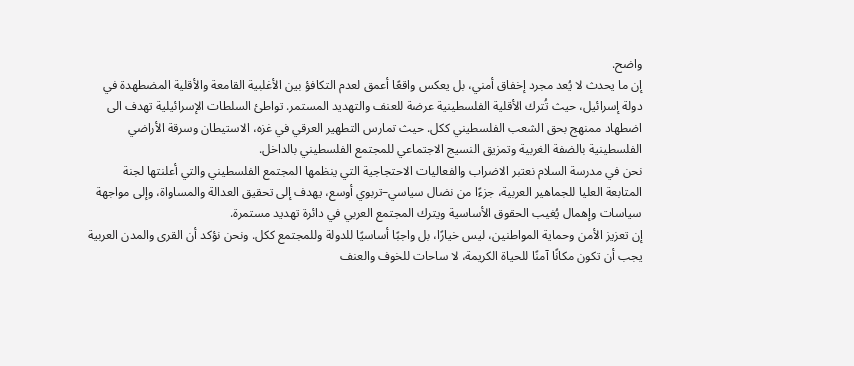واضح.
إن ما يحدث لا يُعد مجرد إخفاق أمني، بل يعكس واقعًا أعمق لعدم التكافؤ بين الأغلبية القامعة والأقلية المضطهدة في دولة إسرائيل، حيث تُترك الأقلية الفلسطينية عرضة للعنف والتهديد المستمر. تواطئ السلطات الإسرائيلية تهدف الى اضطهاد ممنهج بحق الشعب الفلسطيني ككل. حيث تمارس التطهير العرقي في غزه، الاستيطان وسرقة الأراضي الفلسطينية بالضفة الغربية وتمزيق النسيج الاجتماعي للمجتمع الفلسطيني بالداخل.
نحن في مدرسة السلام نعتبر الاضراب والفعاليات الاحتجاجية التي ينظمها المجتمع الفلسطيني والتي أعلنتها لجنة المتابعة العليا للجماهير العربية، جزءًا من نضال سياسي–تربوي أوسع، يهدف إلى تحقيق العدالة والمساواة، وإلى مواجهة سياسات وإهمال يُغيب الحقوق الأساسية ويترك المجتمع العربي في دائرة تهديد مستمرة.
إن تعزيز الأمن وحماية المواطنين، ليس خيارًا، بل واجبًا أساسيًا للدولة وللمجتمع ككل. ونحن نؤكد أن القرى والمدن العربية يجب أن تكون مكانًا آمنًا للحياة الكريمة، لا ساحات للخوف والعنف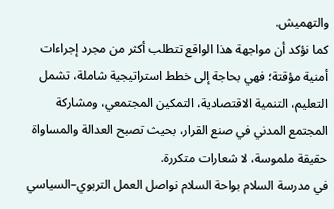والتهميش.
كما نؤكد أن مواجهة هذا الواقع تتطلب أكثر من مجرد إجراءات أمنية مؤقتة؛ فهي بحاجة إلى خطط استراتيجية شاملة، تشمل التعليم، التنمية الاقتصادية، التمكين المجتمعي، ومشاركة المجتمع المدني في صنع القرار، بحيث تصبح العدالة والمساواة حقيقة ملموسة، لا شعارات متكررة.
في مدرسة السلام بواحة السلام نواصل العمل التربوي–السياسي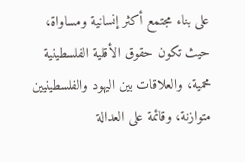على بناء مجتمع أكثر إنسانية ومساواة، حيث تكون حقوق الأقلية الفلسطينية محمية، والعلاقات بين اليهود والفلسطينيين متوازنة، وقائمة على العدالة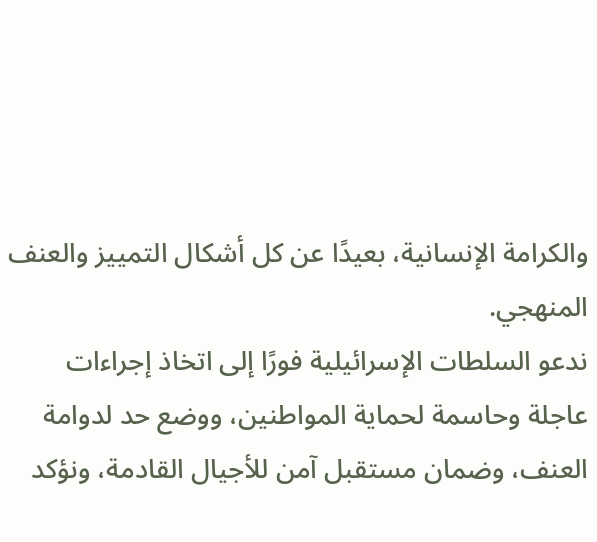والكرامة الإنسانية، بعيدًا عن كل أشكال التمييز والعنف المنهجي.
ندعو السلطات الإسرائيلية فورًا إلى اتخاذ إجراءات عاجلة وحاسمة لحماية المواطنين، ووضع حد لدوامة العنف، وضمان مستقبل آمن للأجيال القادمة، ونؤكد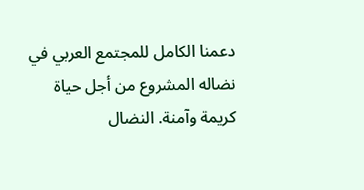دعمنا الكامل للمجتمع العربي في نضاله المشروع من أجل حياة كريمة وآمنة. النضال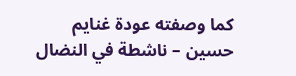كما وصفته عودة غنايم حسين – ناشطة في النضال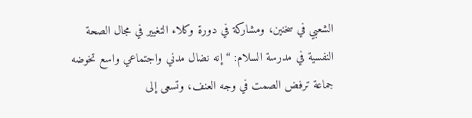الشعبي في سخنين، ومشاركة في دورة وكلاء التغيير في مجال الصحة النفسية في مدرسة السلام: “إنه نضال مدني واجتماعي واسع تخوضه جماعة ترفض الصمت في وجه العنف، وتسعى إلى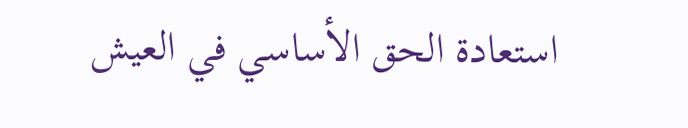استعادة الحق الأساسي في العيش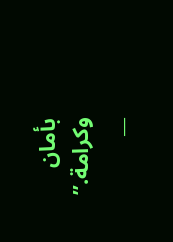بأمان وكرامة.”
__